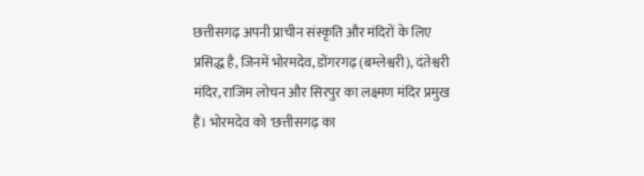छत्तीसगढ़ अपनी प्राचीन संस्कृति और मंदिरों के लिए प्रसिद्ध है, जिनमें भोरमदेव, डोंगरगढ़ (बम्लेश्वरी), दंतेश्वरी मंदिर, राजिम लोचन और सिरपुर का लक्ष्मण मंदिर प्रमुख हैं। भोरमदेव को 'छत्तीसगढ़ का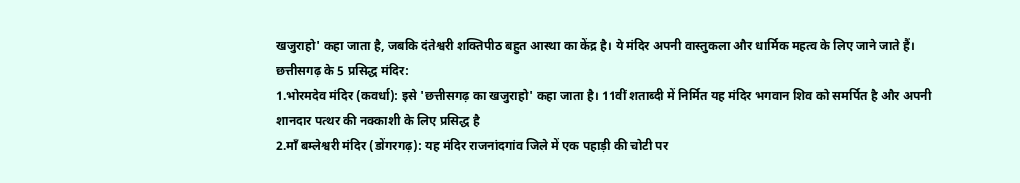खजुराहो' कहा जाता है, जबकि दंतेश्वरी शक्तिपीठ बहुत आस्था का केंद्र है। ये मंदिर अपनी वास्तुकला और धार्मिक महत्व के लिए जाने जाते हैं।
छत्तीसगढ़ के 5 प्रसिद्ध मंदिर:
1.भोरमदेव मंदिर (कवर्धा): इसे 'छत्तीसगढ़ का खजुराहो' कहा जाता है। 11वीं शताब्दी में निर्मित यह मंदिर भगवान शिव को समर्पित है और अपनी शानदार पत्थर की नक्काशी के लिए प्रसिद्ध है
2.माँ बम्लेश्वरी मंदिर (डोंगरगढ़): यह मंदिर राजनांदगांव जिले में एक पहाड़ी की चोटी पर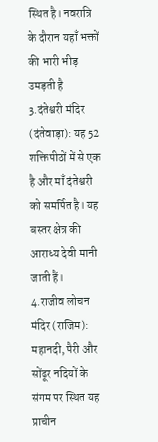स्थित है। नवरात्रि के दौरान यहाँ भक्तों की भारी भीड़ उमड़ती है
3.दंतेश्वरी मंदिर (दंतेवाड़ा): यह 52 शक्तिपीठों में से एक है और माँ दंतेश्वरी को समर्पित है। यह बस्तर क्षेत्र की आराध्य देवी मानी जाती हैं।
4.राजीव लोचन मंदिर (राजिम): महानदी, पैरी और सोंढूर नदियों के संगम पर स्थित यह प्राचीन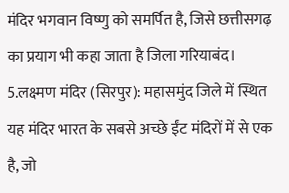मंदिर भगवान विष्णु को समर्पित है, जिसे छत्तीसगढ़ का प्रयाग भी कहा जाता है जिला गरियाबंद।
5.लक्ष्मण मंदिर (सिरपुर): महासमुंद जिले में स्थित यह मंदिर भारत के सबसे अच्छे ईंट मंदिरों में से एक है, जो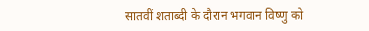सातवीं शताब्दी के दौरान भगवान विष्णु को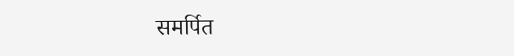समर्पित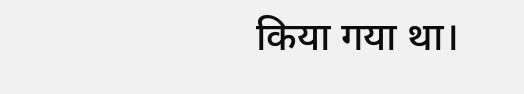किया गया था।